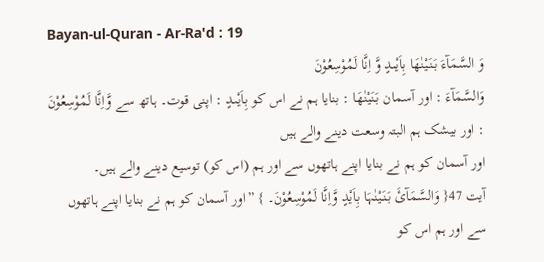Bayan-ul-Quran - Ar-Ra'd : 19
وَ السَّمَآءَ بَنَیْنٰهَا بِاَیْىدٍ وَّ اِنَّا لَمُوْسِعُوْنَ
وَالسَّمَآءَ : اور آسمان بَنَيْنٰهَا : بنایا ہم نے اس کو بِاَيْىدٍ : اپنی قوت۔ ہاتھ سے وَّاِنَّا لَمُوْسِعُوْنَ : اور بیشک ہم البتہ وسعت دینے والے ہیں
اور آسمان کو ہم نے بنایا اپنے ہاتھوں سے اور ہم (اس کو) توسیع دینے والے ہیں۔
آیت 47{ وَالسَّمَآئَ بَنَیْنٰہَا بِاَیْدٍ وَّاِنَّا لَمُوْسِعُوْنَ۔ } ”اور آسمان کو ہم نے بنایا اپنے ہاتھوں سے اور ہم اس کو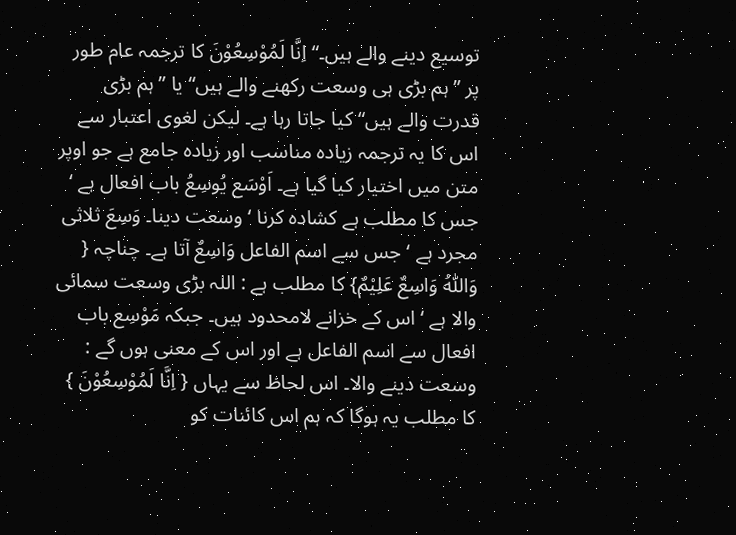توسیع دینے والے ہیں۔“ اِنَّا لَمُوْسِعُوْنَ کا ترجمہ عام طور پر ”ہم بڑی ہی وسعت رکھنے والے ہیں“ یا ”ہم بڑی قدرت والے ہیں“ کیا جاتا رہا ہے۔ لیکن لغوی اعتبار سے اس کا یہ ترجمہ زیادہ مناسب اور زیادہ جامع ہے جو اوپر متن میں اختیار کیا گیا ہے۔ اَوْسَع یُوسِعُ باب افعال ہے ‘ جس کا مطلب ہے کشادہ کرنا ‘ وسعت دینا۔ وَسِعَ ثلاثی مجرد ہے ‘ جس سے اسم الفاعل وَاسِعٌ آتا ہے۔ چناچہ { وَاللّٰہُ وَاسِعٌ عَلِیْمٌ} کا مطلب ہے : اللہ بڑی وسعت سمائی والا ہے ‘ اس کے خزانے لامحدود ہیں۔ جبکہ مَوْسِع باب افعال سے اسم الفاعل ہے اور اس کے معنی ہوں گے : وسعت دینے والا۔ اس لحاظ سے یہاں { اِنَّا لَمُوْسِعُوْنَ } کا مطلب یہ ہوگا کہ ہم اس کائنات کو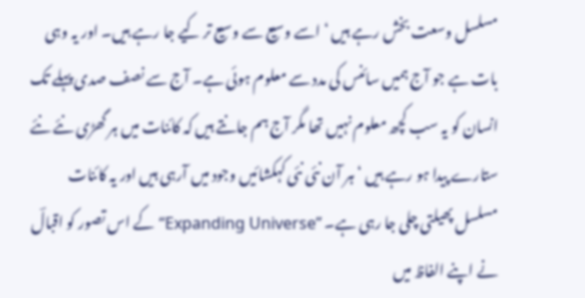مسلسل وسعت بخش رہے ہیں ‘ اسے وسیع سے وسیع تر کیے جا رہے ہیں۔ اور یہ وہی بات ہے جو آج ہمیں سائنس کی مدد سے معلوم ہوئی ہے۔ آج سے نصف صدی پہلے تک انسان کو یہ سب کچھ معلوم نہیں تھا مگر آج ہم جانتے ہیں کہ کائنات میں ہر گھڑی نئے نئے ستارے پیدا ہو رہے ہیں ‘ ہر آن نئی نئی کہکشائیں وجود میں آرہی ہیں اور یہ کائنات مسلسل پھیلتی چلی جا رہی ہے۔ ”Expanding Universe“ کے اس تصور کو اقبالؔ نے اپنے الفاظ میں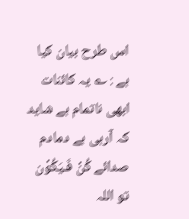اس طرح بیان کیا ہے : ؎ یہ کائنات ابھی ناتمام ہے شاید کہ آرہی ہے دمادم صدائے کُنْ فَـیَکُوْن تو اللہ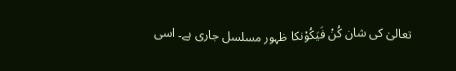تعالیٰ کی شان کُنْ فَیَکُوْنکا ظہور مسلسل جاری ہے۔ اسی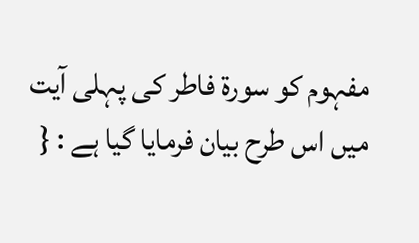مفہوم کو سورة فاطر کی پہلی آیت میں اس طرح بیان فرمایا گیا ہے : {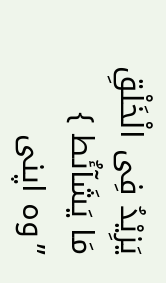یَزِیْدُ فِی الْخَلْقِ مَا یَشَآئُط } ”وہ اپنی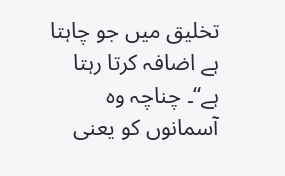تخلیق میں جو چاہتا ہے اضافہ کرتا رہتا ہے“۔ چناچہ وہ آسمانوں کو یعنی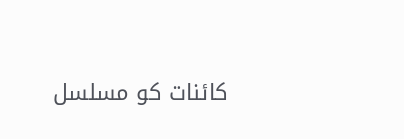کائنات کو مسلسل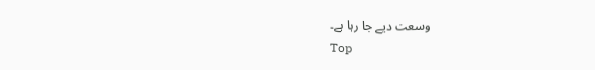وسعت دیے جا رہا ہے۔
Top